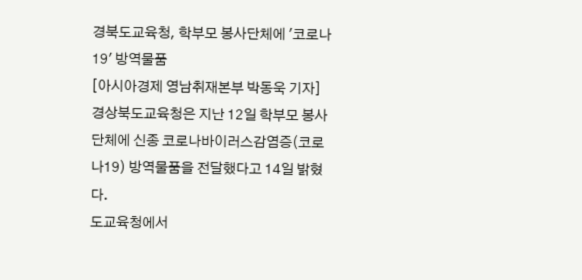경북도교육청, 학부모 봉사단체에 '코로나19' 방역물품
[아시아경제 영남취재본부 박동욱 기자] 경상북도교육청은 지난 12일 학부모 봉사단체에 신종 코로나바이러스감염증(코로나19) 방역물품을 전달했다고 14일 밝혔다.
도교육청에서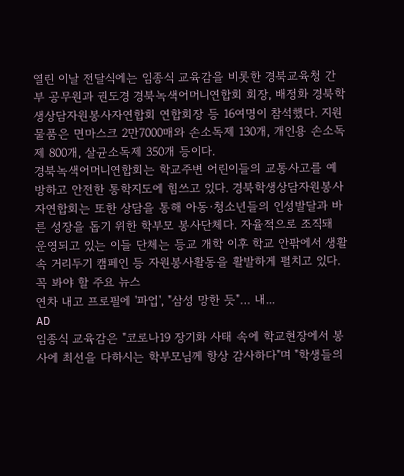열린 이날 전달식에는 임종식 교육감을 비롯한 경북교육청 간부 공무원과 권도경 경북녹색어머니연합회 회장, 배정화 경북학생상담자원봉사자연합회 연합회장 등 16여명이 참석했다. 지원 물품은 면마스크 2만7000매와 손소독제 130개, 개인용 손소독제 800개, 살균소독제 350개 등이다.
경북녹색어머니연합회는 학교주변 어린이들의 교통사고를 예방하고 안전한 통학지도에 힘쓰고 있다. 경북학생상담자원봉사자연합회는 또한 상담을 통해 아동·청소년들의 인성발달과 바른 성장을 돕기 위한 학부모 봉사단체다. 자율적으로 조직돼 운영되고 있는 이들 단체는 등교 개학 이후 학교 안팎에서 생활 속 거리두기 캠페인 등 자원봉사활동을 활발하게 펼치고 있다.
꼭 봐야 할 주요 뉴스
연차 내고 프로필에 '파업', "삼성 망한 듯"… 내...
AD
임종식 교육감은 "코로나19 장기화 사태 속에 학교현장에서 봉사에 최선을 다하시는 학부모님께 항상 감사하다"며 "학생들의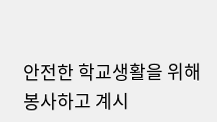안전한 학교생활을 위해 봉사하고 계시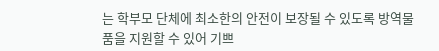는 학부모 단체에 최소한의 안전이 보장될 수 있도록 방역물품을 지원할 수 있어 기쁘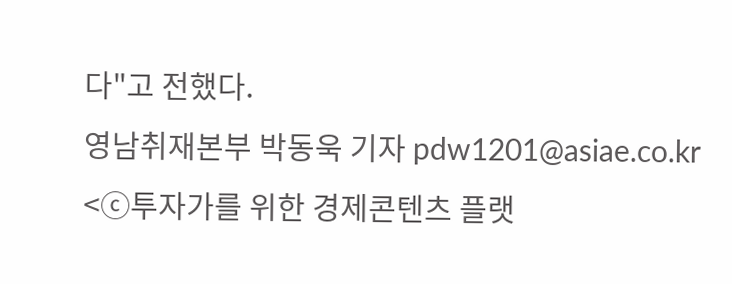다"고 전했다.
영남취재본부 박동욱 기자 pdw1201@asiae.co.kr
<ⓒ투자가를 위한 경제콘텐츠 플랫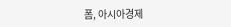폼, 아시아경제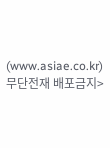(www.asiae.co.kr) 무단전재 배포금지>